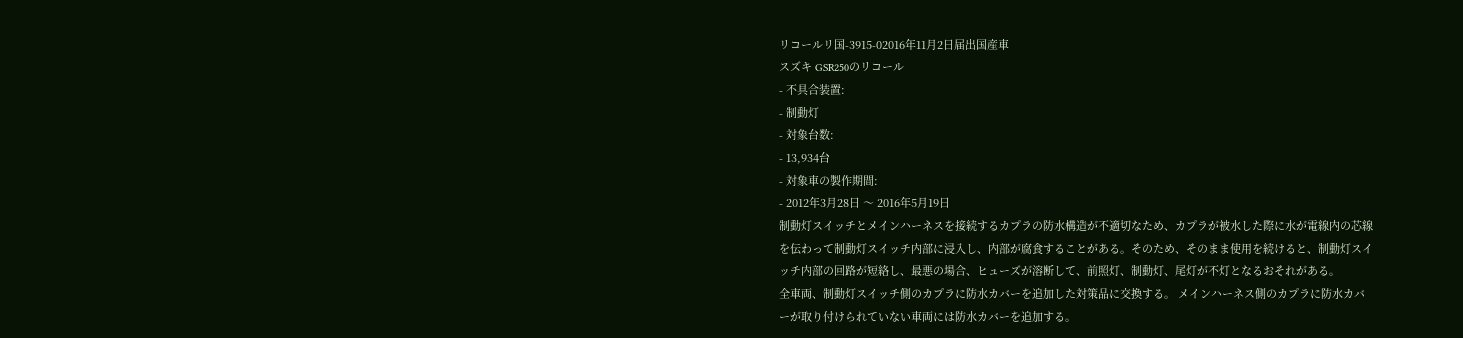リコールリ国-3915-02016年11月2日届出国産車
スズキ GSR250のリコール
- 不具合装置:
- 制動灯
- 対象台数:
- 13,934台
- 対象車の製作期間:
- 2012年3月28日 〜 2016年5月19日
制動灯スイッチとメインハーネスを接続するカプラの防水構造が不適切なため、カプラが被水した際に水が電線内の芯線を伝わって制動灯スイッチ内部に浸入し、内部が腐食することがある。そのため、そのまま使用を続けると、制動灯スイッチ内部の回路が短絡し、最悪の場合、ヒューズが溶断して、前照灯、制動灯、尾灯が不灯となるおそれがある。
全車両、制動灯スイッチ側のカプラに防水カバーを追加した対策品に交換する。 メインハーネス側のカプラに防水カバーが取り付けられていない車両には防水カバーを追加する。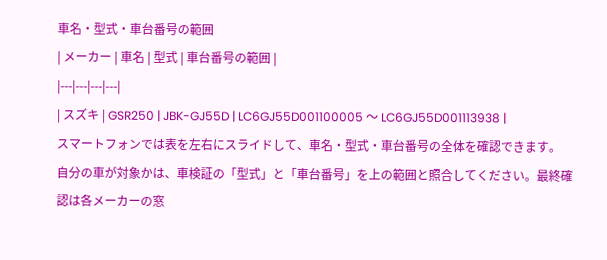車名・型式・車台番号の範囲
| メーカー | 車名 | 型式 | 車台番号の範囲 |
|---|---|---|---|
| スズキ | GSR250 | JBK-GJ55D | LC6GJ55D001100005 〜 LC6GJ55D001113938 |
スマートフォンでは表を左右にスライドして、車名・型式・車台番号の全体を確認できます。
自分の車が対象かは、車検証の「型式」と「車台番号」を上の範囲と照合してください。最終確認は各メーカーの窓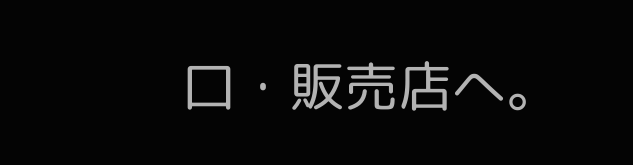口・販売店へ。